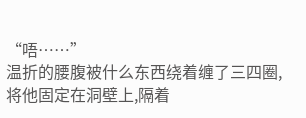“唔……”
温折的腰腹被什么东西绕着缠了三四圈,将他固定在洞壁上,隔着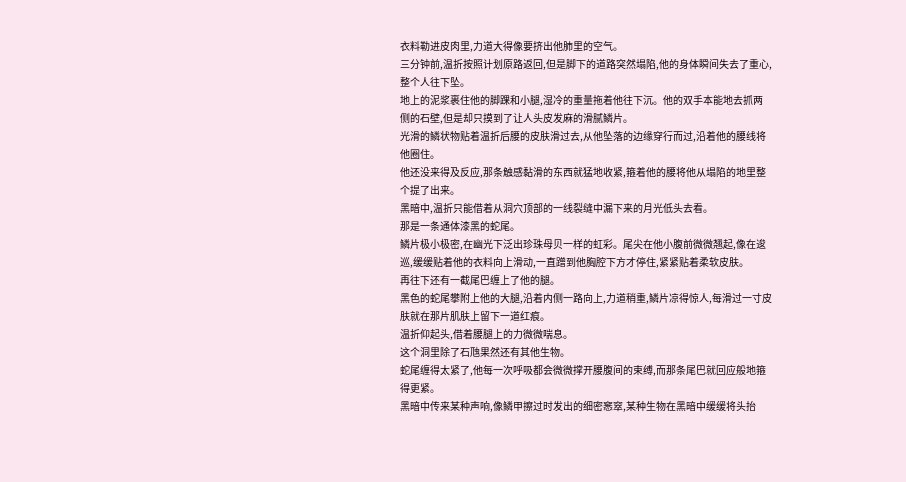衣料勒进皮肉里,力道大得像要挤出他肺里的空气。
三分钟前,温折按照计划原路返回,但是脚下的道路突然塌陷,他的身体瞬间失去了重心,整个人往下坠。
地上的泥浆裹住他的脚踝和小腿,湿冷的重量拖着他往下沉。他的双手本能地去抓两侧的石壁,但是却只摸到了让人头皮发麻的滑腻鳞片。
光滑的鳞状物贴着温折后腰的皮肤滑过去,从他坠落的边缘穿行而过,沿着他的腰线将他圈住。
他还没来得及反应,那条触感黏滑的东西就猛地收紧,箍着他的腰将他从塌陷的地里整个提了出来。
黑暗中,温折只能借着从洞穴顶部的一线裂缝中漏下来的月光低头去看。
那是一条通体漆黑的蛇尾。
鳞片极小极密,在幽光下泛出珍珠母贝一样的虹彩。尾尖在他小腹前微微翘起,像在逡巡,缓缓贴着他的衣料向上滑动,一直蹭到他胸腔下方才停住,紧紧贴着柔软皮肤。
再往下还有一截尾巴缠上了他的腿。
黑色的蛇尾攀附上他的大腿,沿着内侧一路向上,力道稍重,鳞片凉得惊人,每滑过一寸皮肤就在那片肌肤上留下一道红痕。
温折仰起头,借着腰腿上的力微微喘息。
这个洞里除了石虺果然还有其他生物。
蛇尾缠得太紧了,他每一次呼吸都会微微撑开腰腹间的束缚,而那条尾巴就回应般地箍得更紧。
黑暗中传来某种声响,像鳞甲擦过时发出的细密窸窣,某种生物在黑暗中缓缓将头抬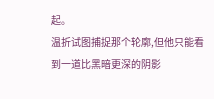起。
温折试图捕捉那个轮廓,但他只能看到一道比黑暗更深的阴影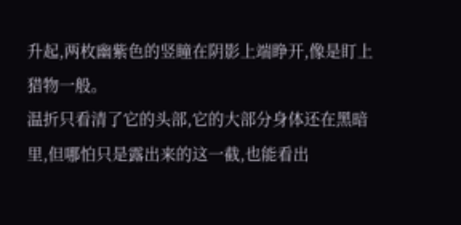升起,两枚幽紫色的竖瞳在阴影上端睁开,像是盯上猎物一般。
温折只看清了它的头部,它的大部分身体还在黑暗里,但哪怕只是露出来的这一截,也能看出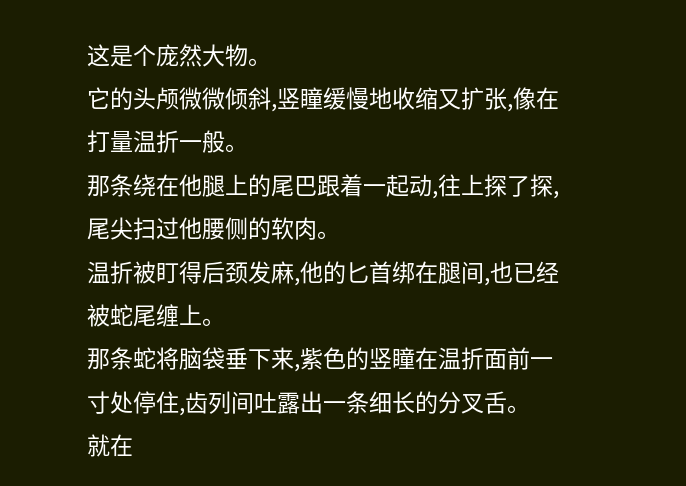这是个庞然大物。
它的头颅微微倾斜,竖瞳缓慢地收缩又扩张,像在打量温折一般。
那条绕在他腿上的尾巴跟着一起动,往上探了探,尾尖扫过他腰侧的软肉。
温折被盯得后颈发麻,他的匕首绑在腿间,也已经被蛇尾缠上。
那条蛇将脑袋垂下来,紫色的竖瞳在温折面前一寸处停住,齿列间吐露出一条细长的分叉舌。
就在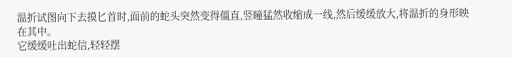温折试图向下去摸匕首时,面前的蛇头突然变得僵直,竖瞳猛然收缩成一线,然后缓缓放大,将温折的身形映在其中。
它缓缓吐出蛇信,轻轻摆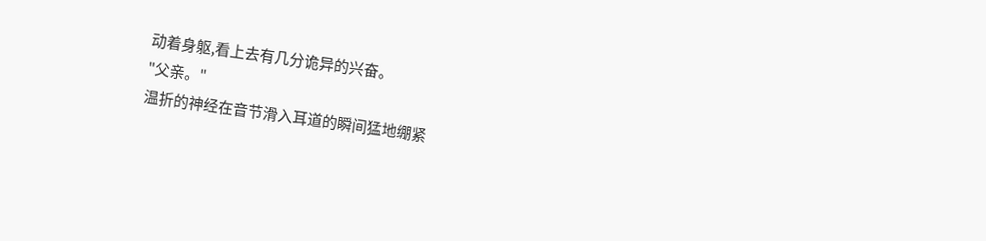动着身躯,看上去有几分诡异的兴奋。
"父亲。"
温折的神经在音节滑入耳道的瞬间猛地绷紧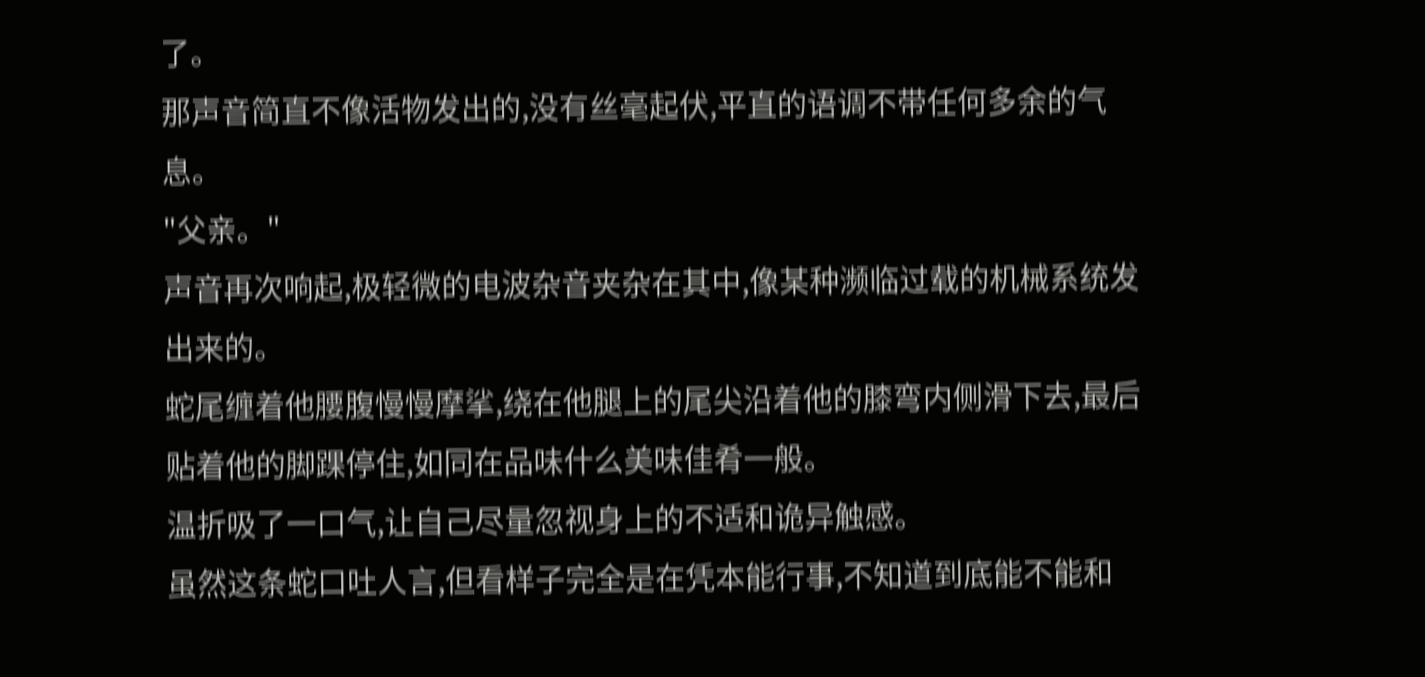了。
那声音简直不像活物发出的,没有丝毫起伏,平直的语调不带任何多余的气息。
"父亲。"
声音再次响起,极轻微的电波杂音夹杂在其中,像某种濒临过载的机械系统发出来的。
蛇尾缠着他腰腹慢慢摩挲,绕在他腿上的尾尖沿着他的膝弯内侧滑下去,最后贴着他的脚踝停住,如同在品味什么美味佳肴一般。
温折吸了一口气,让自己尽量忽视身上的不适和诡异触感。
虽然这条蛇口吐人言,但看样子完全是在凭本能行事,不知道到底能不能和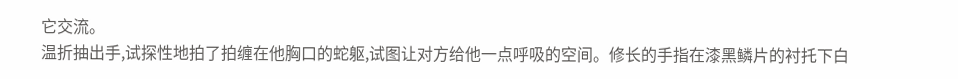它交流。
温折抽出手,试探性地拍了拍缠在他胸口的蛇躯,试图让对方给他一点呼吸的空间。修长的手指在漆黑鳞片的衬托下白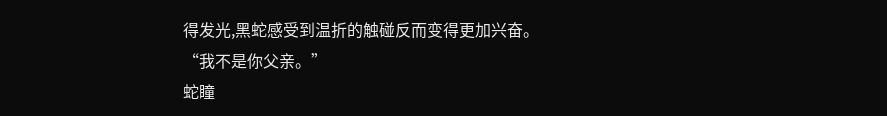得发光,黑蛇感受到温折的触碰反而变得更加兴奋。
“我不是你父亲。”
蛇瞳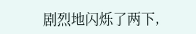剧烈地闪烁了两下,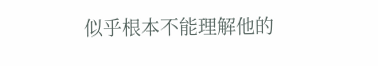似乎根本不能理解他的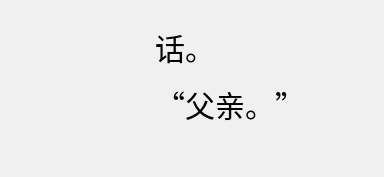话。
“父亲。”